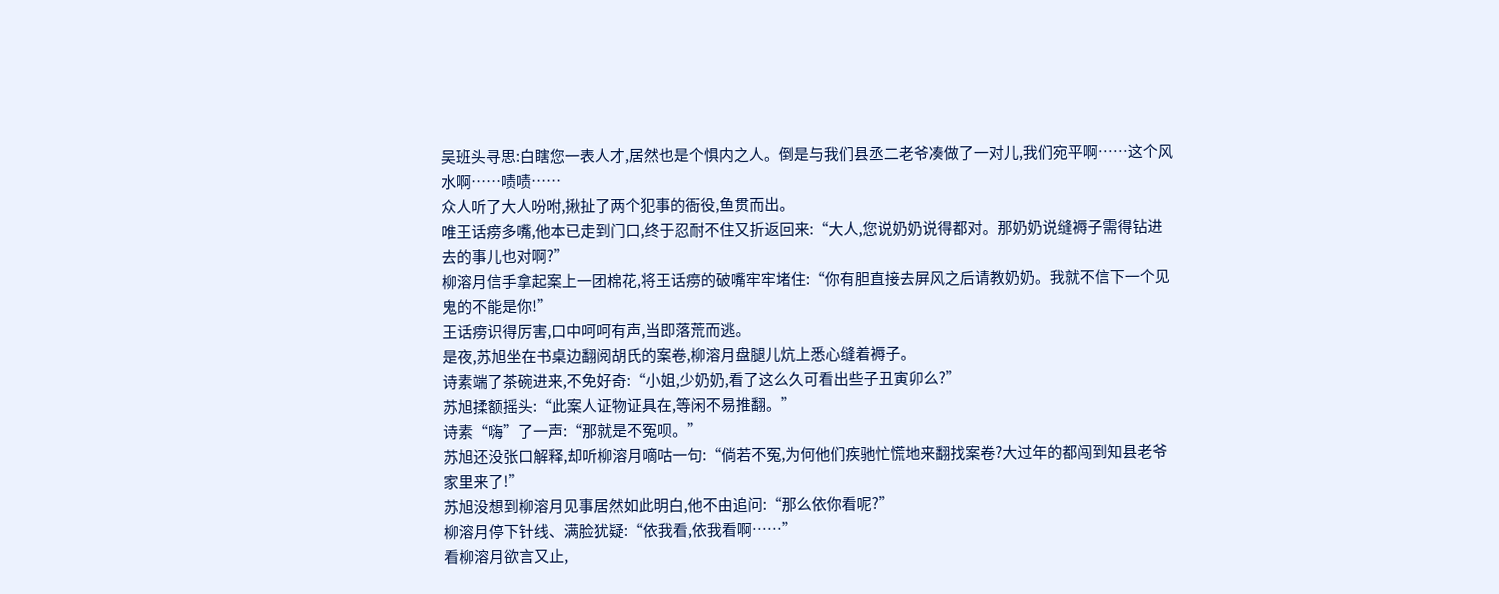吴班头寻思:白瞎您一表人才,居然也是个惧内之人。倒是与我们县丞二老爷凑做了一对儿,我们宛平啊……这个风水啊……啧啧……
众人听了大人吩咐,揪扯了两个犯事的衙役,鱼贯而出。
唯王话痨多嘴,他本已走到门口,终于忍耐不住又折返回来:“大人,您说奶奶说得都对。那奶奶说缝褥子需得钻进去的事儿也对啊?”
柳溶月信手拿起案上一团棉花,将王话痨的破嘴牢牢堵住:“你有胆直接去屏风之后请教奶奶。我就不信下一个见鬼的不能是你!”
王话痨识得厉害,口中呵呵有声,当即落荒而逃。
是夜,苏旭坐在书桌边翻阅胡氏的案卷,柳溶月盘腿儿炕上悉心缝着褥子。
诗素端了茶碗进来,不免好奇:“小姐,少奶奶,看了这么久可看出些子丑寅卯么?”
苏旭揉额摇头:“此案人证物证具在,等闲不易推翻。”
诗素“嗨”了一声:“那就是不冤呗。”
苏旭还没张口解释,却听柳溶月嘀咕一句:“倘若不冤,为何他们疾驰忙慌地来翻找案卷?大过年的都闯到知县老爷家里来了!”
苏旭没想到柳溶月见事居然如此明白,他不由追问:“那么依你看呢?”
柳溶月停下针线、满脸犹疑:“依我看,依我看啊……”
看柳溶月欲言又止,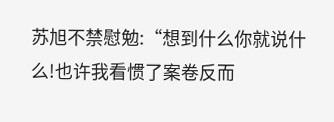苏旭不禁慰勉:“想到什么你就说什么!也许我看惯了案卷反而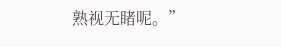熟视无睹呢。”